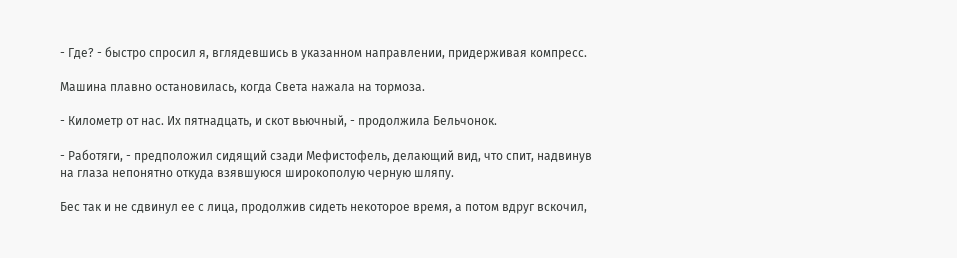- Где? - быстро спросил я, вглядевшись в указанном направлении, придерживая компресс.

Машина плавно остановилась, когда Света нажала на тормоза.

- Километр от нас. Их пятнадцать, и скот вьючный, - продолжила Бельчонок.

- Работяги, - предположил сидящий сзади Мефистофель, делающий вид, что спит, надвинув на глаза непонятно откуда взявшуюся широкополую черную шляпу.

Бес так и не сдвинул ее с лица, продолжив сидеть некоторое время, а потом вдруг вскочил,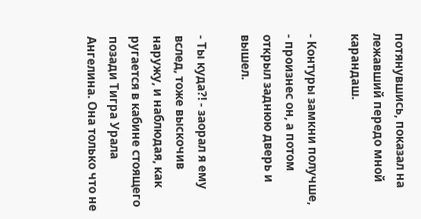потянувшись, показал на лежавший передо мной карандаш.

- Контуры замкни получше, - произнес он, а потом открыл заднюю дверь и вышел.

- Ты куда?! - заорал я ему вслед, тоже выскочив наружу, и наблюдая, как ругается в кабине стоящего позади Тигра Урала Ангелина. Она только что не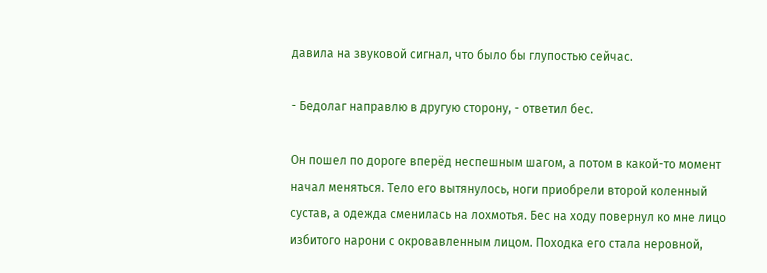давила на звуковой сигнал, что было бы глупостью сейчас.

- Бедолаг направлю в другую сторону, - ответил бес.

Он пошел по дороге вперёд неспешным шагом, а потом в какой-то момент начал меняться. Тело его вытянулось, ноги приобрели второй коленный сустав, а одежда сменилась на лохмотья. Бес на ходу повернул ко мне лицо избитого нарони с окровавленным лицом. Походка его стала неровной,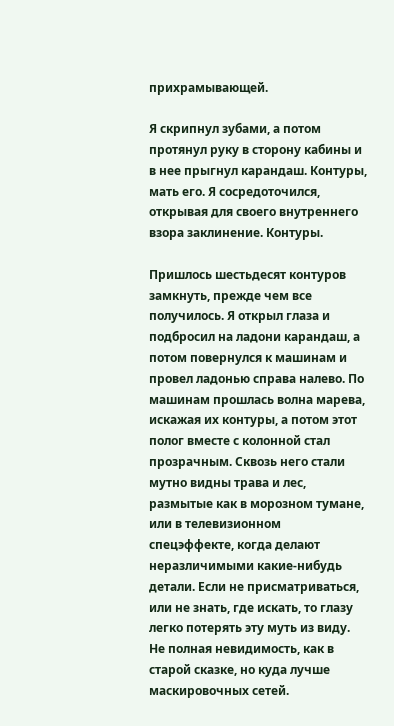прихрамывающей.

Я скрипнул зубами, а потом протянул руку в сторону кабины и в нее прыгнул карандаш. Контуры, мать его. Я сосредоточился, открывая для своего внутреннего взора заклинение. Контуры.

Пришлось шестьдесят контуров замкнуть, прежде чем все получилось. Я открыл глаза и подбросил на ладони карандаш, а потом повернулся к машинам и провел ладонью справа налево. По машинам прошлась волна марева, искажая их контуры, а потом этот полог вместе с колонной стал прозрачным. Сквозь него стали мутно видны трава и лес, размытые как в морозном тумане, или в телевизионном спецэффекте, когда делают неразличимыми какие-нибудь детали. Если не присматриваться, или не знать, где искать, то глазу легко потерять эту муть из виду. Не полная невидимость, как в старой сказке, но куда лучше маскировочных сетей.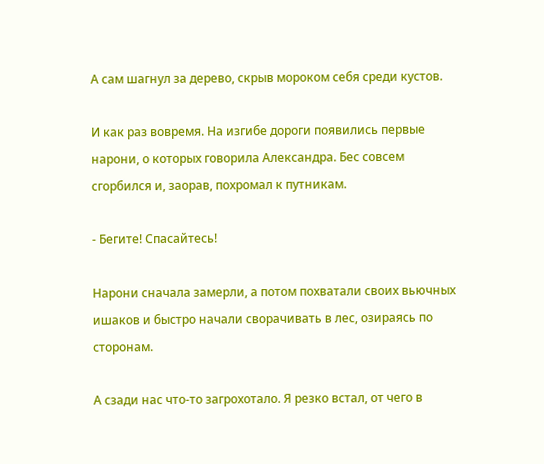А сам шагнул за дерево, скрыв мороком себя среди кустов.

И как раз вовремя. На изгибе дороги появились первые нарони, о которых говорила Александра. Бес совсем сгорбился и, заорав, похромал к путникам.

- Бегите! Спасайтесь!

Нарони сначала замерли, а потом похватали своих вьючных ишаков и быстро начали сворачивать в лес, озираясь по сторонам.

А сзади нас что-то загрохотало. Я резко встал, от чего в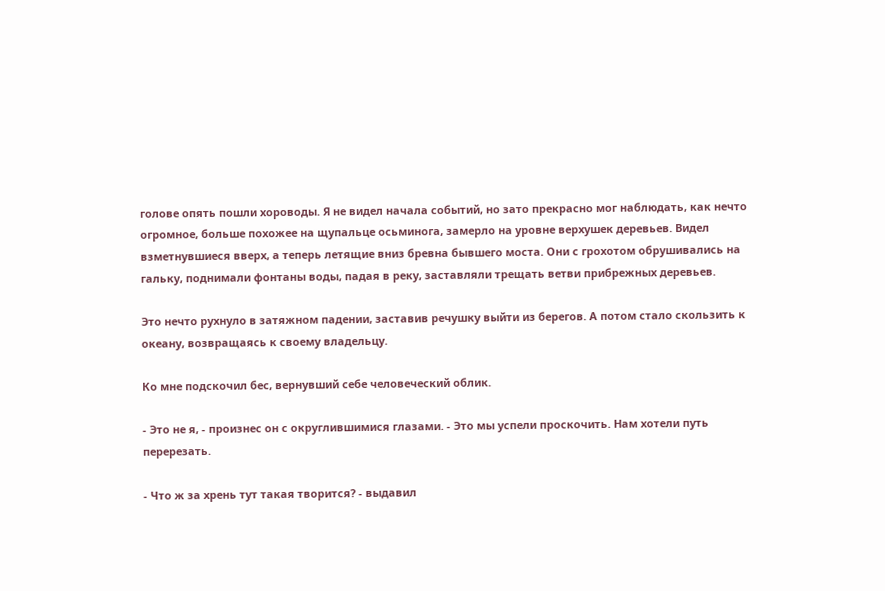голове опять пошли хороводы. Я не видел начала событий, но зато прекрасно мог наблюдать, как нечто огромное, больше похожее на щупальце осьминога, замерло на уровне верхушек деревьев. Видел взметнувшиеся вверх, а теперь летящие вниз бревна бывшего моста. Они с грохотом обрушивались на гальку, поднимали фонтаны воды, падая в реку, заставляли трещать ветви прибрежных деревьев.

Это нечто рухнуло в затяжном падении, заставив речушку выйти из берегов. А потом стало скользить к океану, возвращаясь к своему владельцу.

Ко мне подскочил бес, вернувший себе человеческий облик.

- Это не я, - произнес он с округлившимися глазами. - Это мы успели проскочить. Нам хотели путь перерезать.

- Что ж за хрень тут такая творится? - выдавил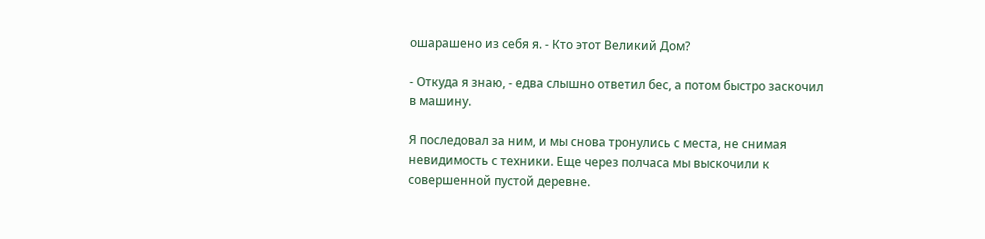ошарашено из себя я. - Кто этот Великий Дом?

- Откуда я знаю, - едва слышно ответил бес, а потом быстро заскочил в машину.

Я последовал за ним, и мы снова тронулись с места, не снимая невидимость с техники. Еще через полчаса мы выскочили к совершенной пустой деревне.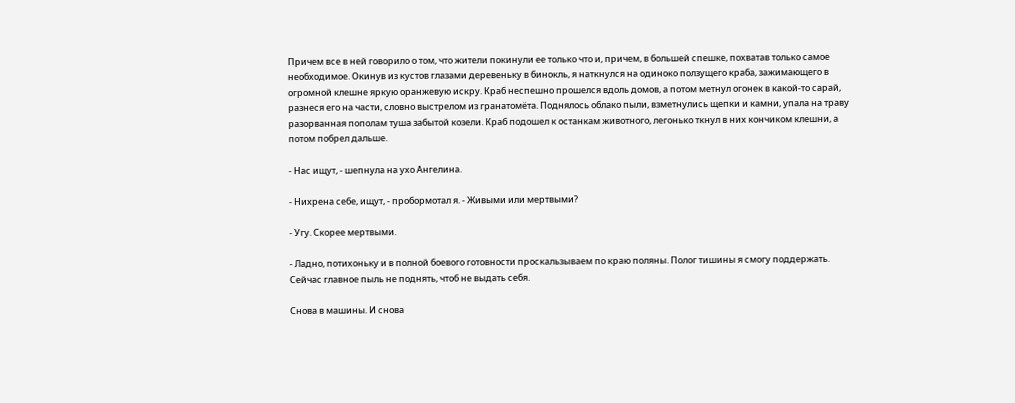Причем все в ней говорило о том, что жители покинули ее только что и, причем, в большей спешке, похватав только самое необходимое. Окинув из кустов глазами деревеньку в бинокль, я наткнулся на одиноко ползущего краба, зажимающего в огромной клешне яркую оранжевую искру. Краб неспешно прошелся вдоль домов, а потом метнул огонек в какой-то сарай, разнеся его на части, словно выстрелом из гранатомёта. Поднялось облако пыли, взметнулись щепки и камни, упала на траву разорванная пополам туша забытой козели. Краб подошел к останкам животного, легонько ткнул в них кончиком клешни, а потом побрел дальше.

- Нас ищут, - шепнула на ухо Ангелина.

- Нихрена себе, ищут, - пробормотал я. - Живыми или мертвыми?

- Угу. Скорее мертвыми.

- Ладно, потихоньку и в полной боевого готовности проскальзываем по краю поляны. Полог тишины я смогу поддержать. Сейчас главное пыль не поднять, чтоб не выдать себя.

Снова в машины. И снова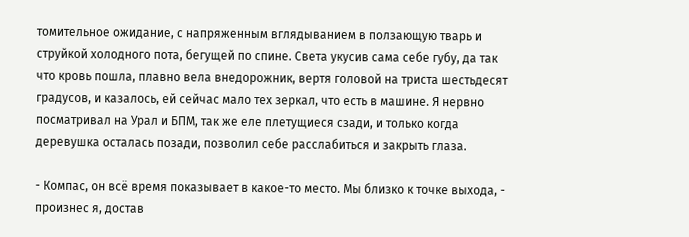томительное ожидание, с напряженным вглядыванием в ползающую тварь и струйкой холодного пота, бегущей по спине. Света укусив сама себе губу, да так что кровь пошла, плавно вела внедорожник, вертя головой на триста шестьдесят градусов, и казалось, ей сейчас мало тех зеркал, что есть в машине. Я нервно посматривал на Урал и БПМ, так же еле плетущиеся сзади, и только когда деревушка осталась позади, позволил себе расслабиться и закрыть глаза.

- Компас, он всё время показывает в какое-то место. Мы близко к точке выхода, - произнес я, достав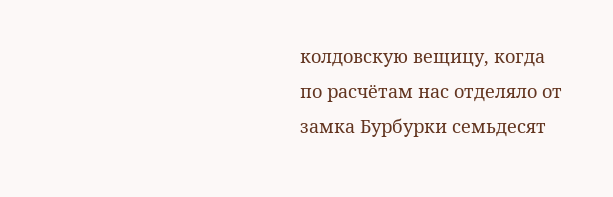колдовскую вещицу, когда по расчётам нас отделяло от замка Бурбурки семьдесят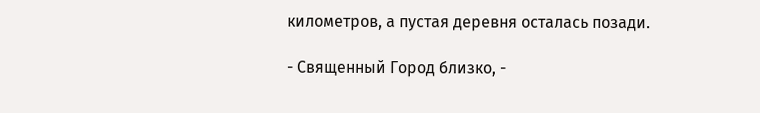километров, а пустая деревня осталась позади.

- Священный Город близко, -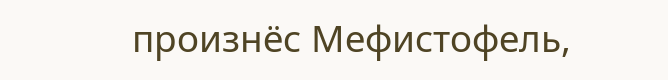произнёс Мефистофель,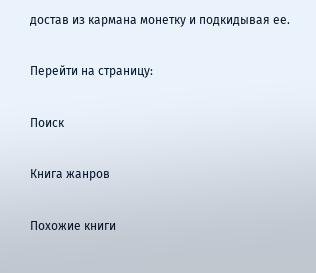достав из кармана монетку и подкидывая ее.

Перейти на страницу:

Поиск

Книга жанров

Похожие книги